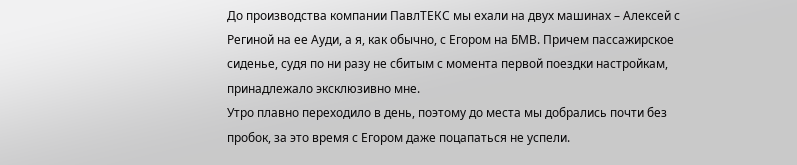До производства компании ПавлТЕКС мы ехали на двух машинах – Алексей с Региной на ее Ауди, а я, как обычно, с Егором на БМВ. Причем пассажирское сиденье, судя по ни разу не сбитым с момента первой поездки настройкам, принадлежало эксклюзивно мне.
Утро плавно переходило в день, поэтому до места мы добрались почти без пробок, за это время с Егором даже поцапаться не успели.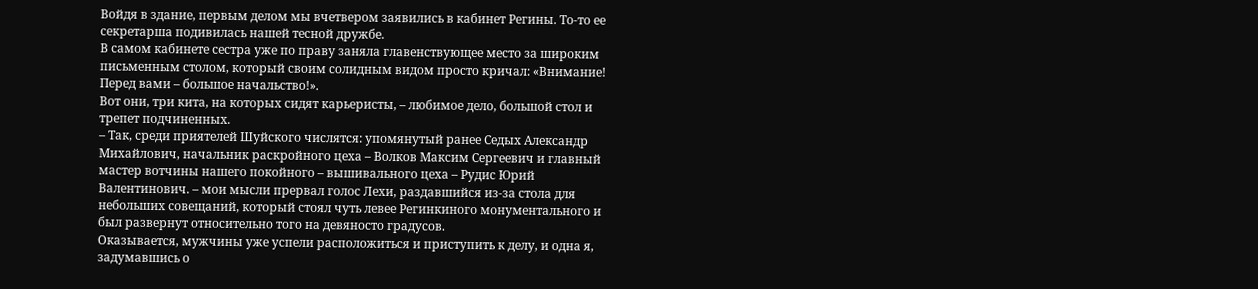Войдя в здание, первым делом мы вчетвером заявились в кабинет Регины. То-то ее секретарша подивилась нашей тесной дружбе.
В самом кабинете сестра уже по праву заняла главенствующее место за широким письменным столом, который своим солидным видом просто кричал: «Внимание! Перед вами – большое начальство!».
Вот они, три кита, на которых сидят карьеристы, – любимое дело, большой стол и трепет подчиненных.
– Так, среди приятелей Шуйского числятся: упомянутый ранее Седых Александр Михайлович, начальник раскройного цеха – Волков Максим Сергеевич и главный мастер вотчины нашего покойного – вышивального цеха – Рудис Юрий Валентинович. – мои мысли прервал голос Лехи, раздавшийся из-за стола для небольших совещаний, который стоял чуть левее Регинкиного монументального и был развернут относительно того на девяносто градусов.
Оказывается, мужчины уже успели расположиться и приступить к делу, и одна я, задумавшись о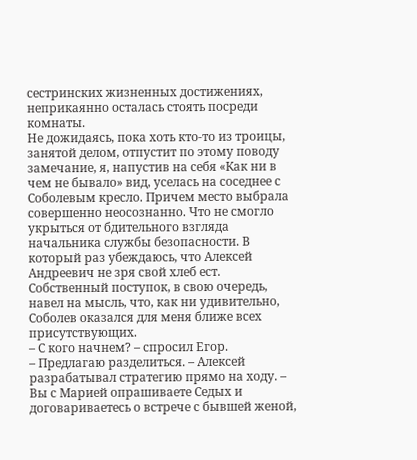сестринских жизненных достижениях, неприкаянно осталась стоять посреди комнаты.
Не дожидаясь, пока хоть кто-то из троицы, занятой делом, отпустит по этому поводу замечание, я, напустив на себя «Как ни в чем не бывало» вид, уселась на соседнее с Соболевым кресло. Причем место выбрала совершенно неосознанно. Что не смогло укрыться от бдительного взгляда начальника службы безопасности. В который раз убеждаюсь, что Алексей Андреевич не зря свой хлеб ест.
Собственный поступок, в свою очередь, навел на мысль, что, как ни удивительно, Соболев оказался для меня ближе всех присутствующих.
– С кого начнем? – спросил Егор.
– Предлагаю разделиться. – Алексей разрабатывал стратегию прямо на ходу. – Вы с Марией опрашиваете Седых и договариваетесь о встрече с бывшей женой,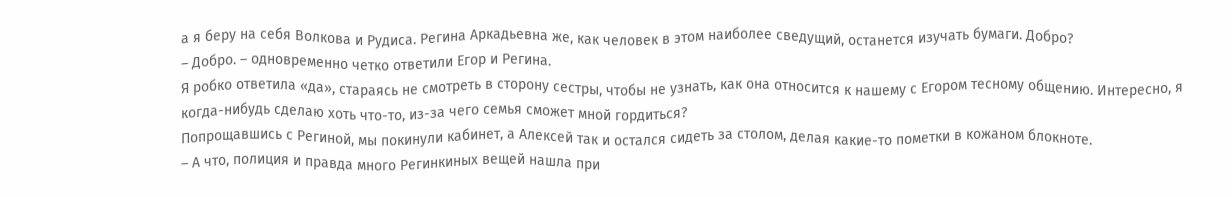а я беру на себя Волкова и Рудиса. Регина Аркадьевна же, как человек в этом наиболее сведущий, останется изучать бумаги. Добро?
– Добро. – одновременно четко ответили Егор и Регина.
Я робко ответила «да», стараясь не смотреть в сторону сестры, чтобы не узнать, как она относится к нашему с Егором тесному общению. Интересно, я когда-нибудь сделаю хоть что-то, из-за чего семья сможет мной гордиться?
Попрощавшись с Региной, мы покинули кабинет, а Алексей так и остался сидеть за столом, делая какие-то пометки в кожаном блокноте.
– А что, полиция и правда много Регинкиных вещей нашла при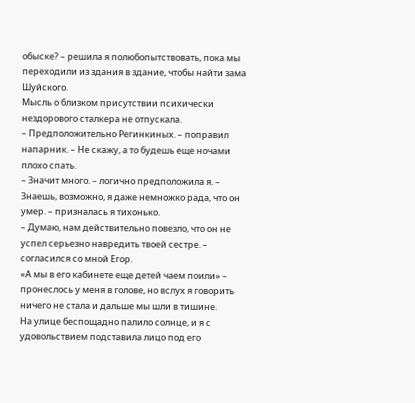обыске? – решила я полюбопытствовать, пока мы переходили из здания в здание, чтобы найти зама Шуйского.
Мысль о близком присутствии психически нездорового сталкера не отпускала.
– Предположительно Регинкиных. – поправил напарник. – Не скажу, а то будешь еще ночами плохо спать.
– Значит много. – логично предположила я. – Знаешь, возможно, я даже немножко рада, что он умер. – призналась я тихонько.
– Думаю, нам действительно повезло, что он не успел серьезно навредить твоей сестре. – согласился со мной Егор.
«А мы в его кабинете еще детей чаем поили» – пронеслось у меня в голове, но вслух я говорить ничего не стала и дальше мы шли в тишине.
На улице беспощадно палило солнце, и я с удовольствием подставила лицо под его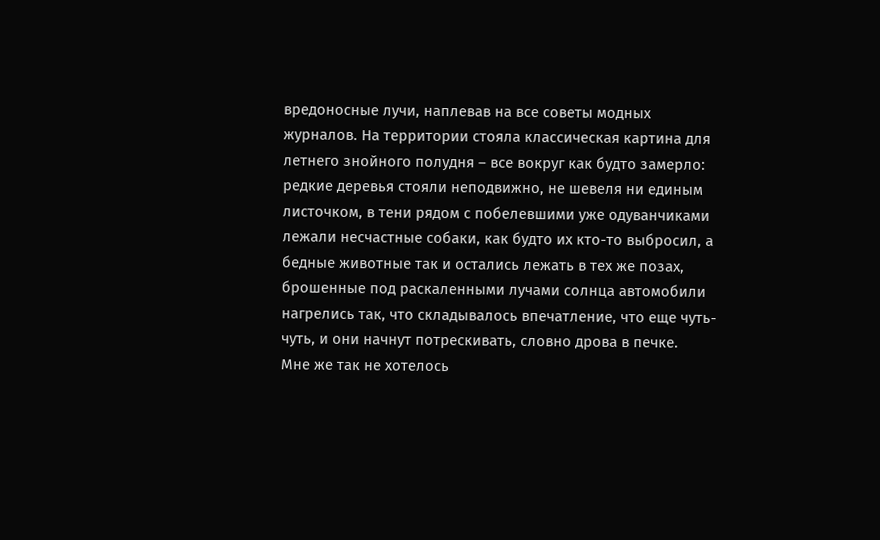вредоносные лучи, наплевав на все советы модных журналов. На территории стояла классическая картина для летнего знойного полудня – все вокруг как будто замерло: редкие деревья стояли неподвижно, не шевеля ни единым листочком, в тени рядом с побелевшими уже одуванчиками лежали несчастные собаки, как будто их кто-то выбросил, а бедные животные так и остались лежать в тех же позах, брошенные под раскаленными лучами солнца автомобили нагрелись так, что складывалось впечатление, что еще чуть-чуть, и они начнут потрескивать, словно дрова в печке.
Мне же так не хотелось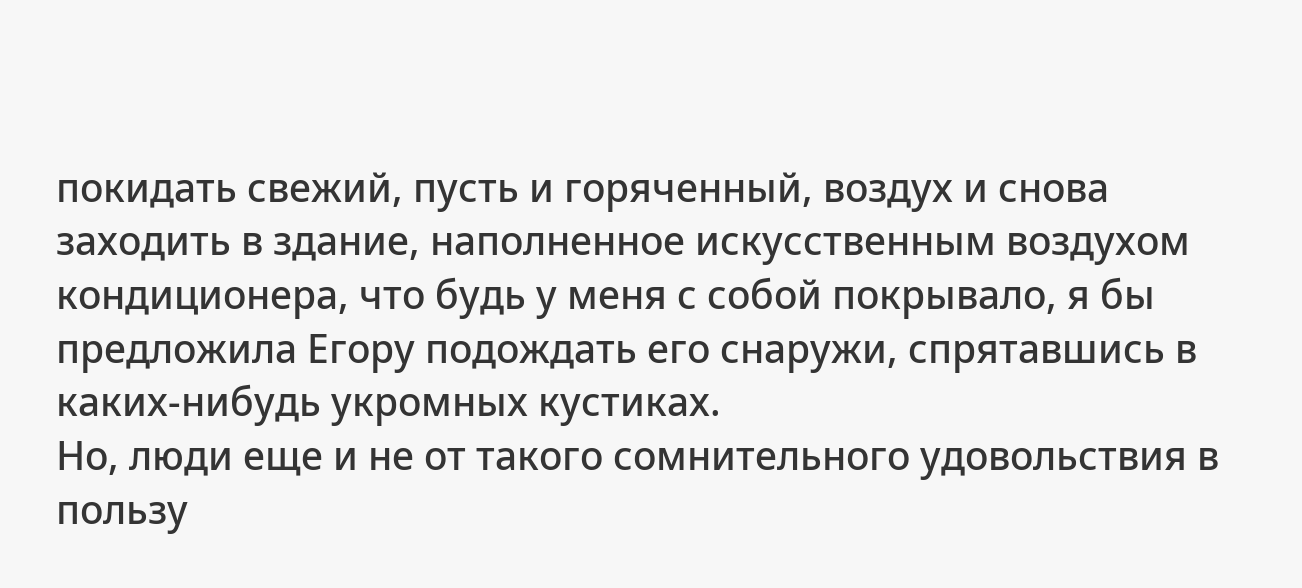покидать свежий, пусть и горяченный, воздух и снова заходить в здание, наполненное искусственным воздухом кондиционера, что будь у меня с собой покрывало, я бы предложила Егору подождать его снаружи, спрятавшись в каких-нибудь укромных кустиках.
Но, люди еще и не от такого сомнительного удовольствия в пользу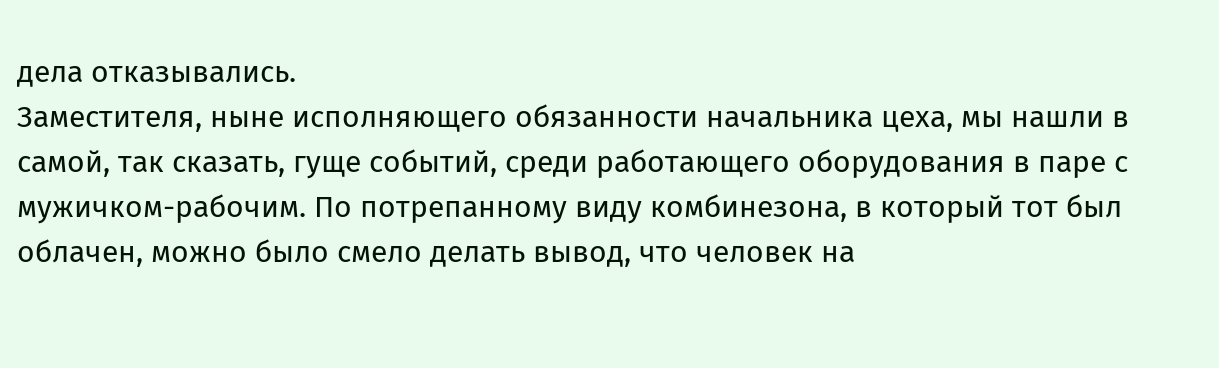дела отказывались.
Заместителя, ныне исполняющего обязанности начальника цеха, мы нашли в самой, так сказать, гуще событий, среди работающего оборудования в паре с мужичком-рабочим. По потрепанному виду комбинезона, в который тот был облачен, можно было смело делать вывод, что человек на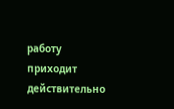работу приходит действительно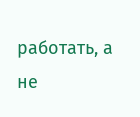работать, а не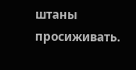штаны просиживать.